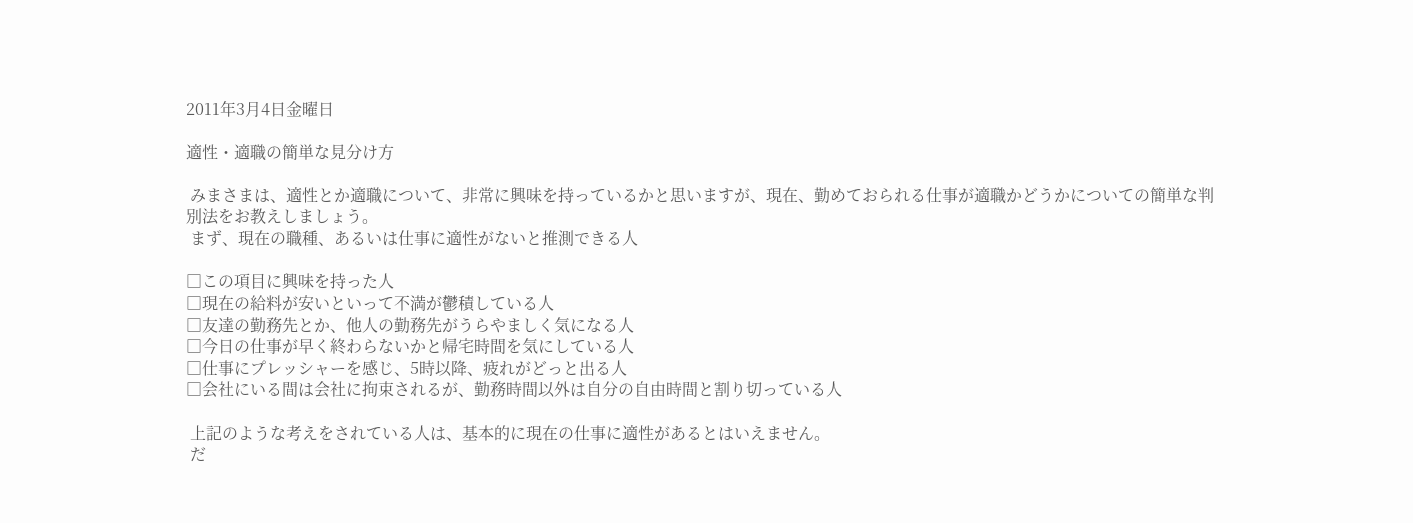2011年3月4日金曜日

適性・適職の簡単な見分け方

 みまさまは、適性とか適職について、非常に興味を持っているかと思いますが、現在、勤めておられる仕事が適職かどうかについての簡単な判別法をお教えしましょう。
 まず、現在の職種、あるいは仕事に適性がないと推測できる人

□この項目に興味を持った人
□現在の給料が安いといって不満が鬱積している人
□友達の勤務先とか、他人の勤務先がうらやましく気になる人
□今日の仕事が早く終わらないかと帰宅時間を気にしている人
□仕事にプレッシャーを感じ、5時以降、疲れがどっと出る人
□会社にいる間は会社に拘束されるが、勤務時間以外は自分の自由時間と割り切っている人

 上記のような考えをされている人は、基本的に現在の仕事に適性があるとはいえません。
 だ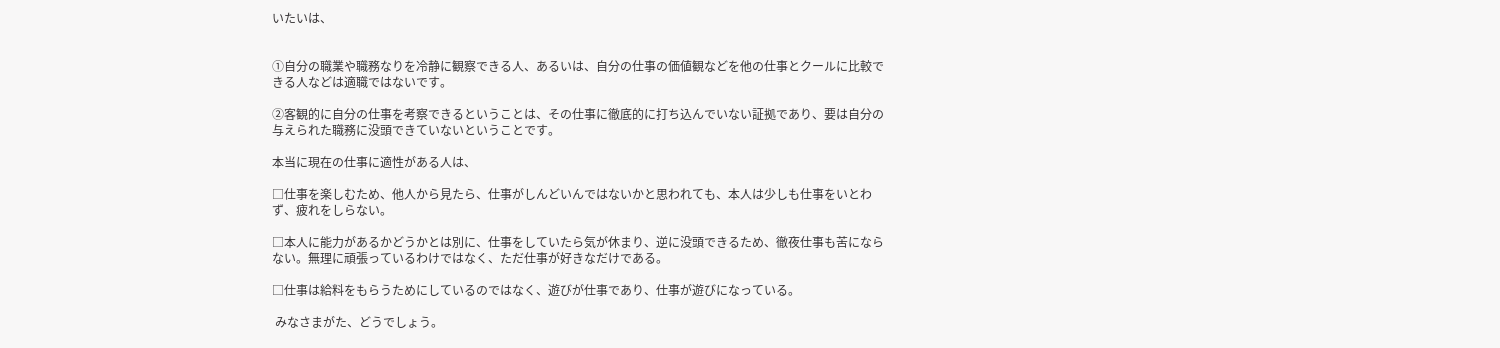いたいは、


①自分の職業や職務なりを冷静に観察できる人、あるいは、自分の仕事の価値観などを他の仕事とクールに比較できる人などは適職ではないです。

②客観的に自分の仕事を考察できるということは、その仕事に徹底的に打ち込んでいない証拠であり、要は自分の与えられた職務に没頭できていないということです。

本当に現在の仕事に適性がある人は、

□仕事を楽しむため、他人から見たら、仕事がしんどいんではないかと思われても、本人は少しも仕事をいとわず、疲れをしらない。

□本人に能力があるかどうかとは別に、仕事をしていたら気が休まり、逆に没頭できるため、徹夜仕事も苦にならない。無理に頑張っているわけではなく、ただ仕事が好きなだけである。

□仕事は給料をもらうためにしているのではなく、遊びが仕事であり、仕事が遊びになっている。

 みなさまがた、どうでしょう。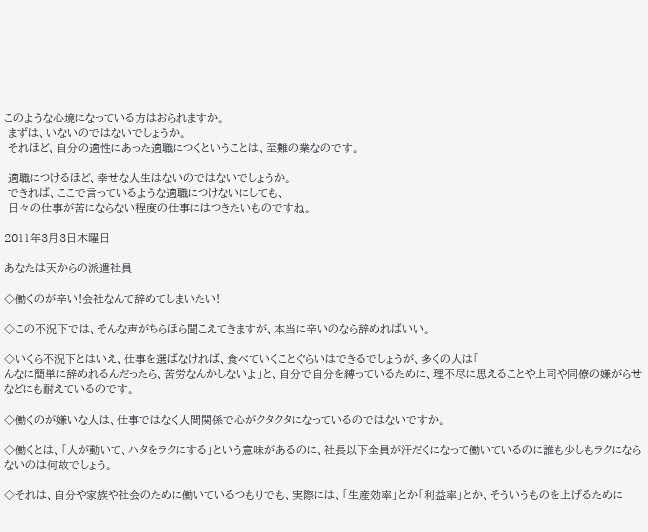このような心境になっている方はおられますか。
 まずは、いないのではないでしょうか。
 それほど、自分の適性にあった適職につくということは、至難の業なのです。

 適職につけるほど、幸せな人生はないのではないでしょうか。
 できれば、ここで言っているような適職につけないにしても、
 日々の仕事が苦にならない程度の仕事にはつきたいものですね。

2011年3月3日木曜日

あなたは天からの派遣社員

◇働くのが辛い!会社なんて辞めてしまいたい!

◇この不況下では、そんな声がちらほら聞こえてきますが、本当に辛いのなら辞めればいい。

◇いくら不況下とはいえ、仕事を選ばなければ、食べていくことぐらいはできるでしょうが、多くの人は「
んなに簡単に辞めれるんだったら、苦労なんかしないよ」と、自分で自分を縛っているために、理不尽に思えることや上司や同僚の嫌がらせなどにも耐えているのです。

◇働くのが嫌いな人は、仕事ではなく人間関係で心がクタクタになっているのではないですか。

◇働くとは、「人が動いて、ハタをラクにする」という意味があるのに、社長以下全員が汗だくになって働いているのに誰も少しもラクにならないのは何故でしょう。

◇それは、自分や家族や社会のために働いているつもりでも、実際には、「生産効率」とか「利益率」とか、そういうものを上げるために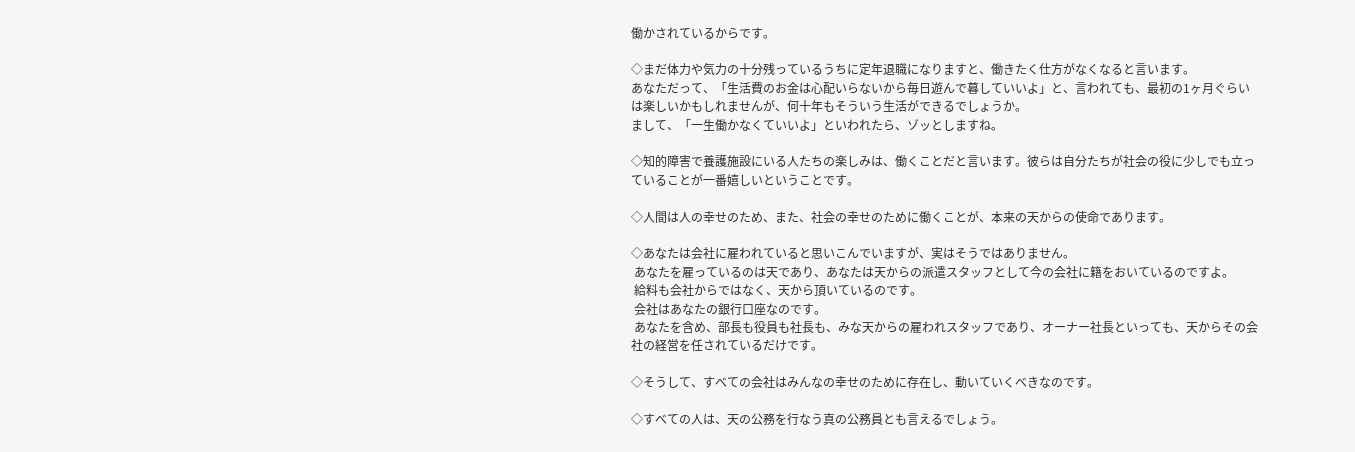働かされているからです。

◇まだ体力や気力の十分残っているうちに定年退職になりますと、働きたく仕方がなくなると言います。
あなただって、「生活費のお金は心配いらないから毎日遊んで暮していいよ」と、言われても、最初の1ヶ月ぐらいは楽しいかもしれませんが、何十年もそういう生活ができるでしょうか。
まして、「一生働かなくていいよ」といわれたら、ゾッとしますね。

◇知的障害で養護施設にいる人たちの楽しみは、働くことだと言います。彼らは自分たちが社会の役に少しでも立っていることが一番嬉しいということです。

◇人間は人の幸せのため、また、社会の幸せのために働くことが、本来の天からの使命であります。

◇あなたは会社に雇われていると思いこんでいますが、実はそうではありません。
 あなたを雇っているのは天であり、あなたは天からの派遣スタッフとして今の会社に籍をおいているのですよ。
 給料も会社からではなく、天から頂いているのです。
 会社はあなたの銀行口座なのです。
 あなたを含め、部長も役員も社長も、みな天からの雇われスタッフであり、オーナー社長といっても、天からその会社の経営を任されているだけです。

◇そうして、すべての会社はみんなの幸せのために存在し、動いていくべきなのです。

◇すべての人は、天の公務を行なう真の公務員とも言えるでしょう。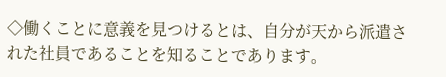◇働くことに意義を見つけるとは、自分が天から派遣された社員であることを知ることであります。